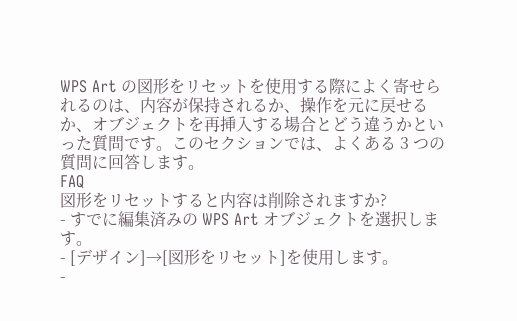WPS Art の図形をリセットを使用する際によく寄せられるのは、内容が保持されるか、操作を元に戻せるか、オブジェクトを再挿入する場合とどう違うかといった質問です。このセクションでは、よくある 3 つの質問に回答します。
FAQ
図形をリセットすると内容は削除されますか?
- すでに編集済みの WPS Art オブジェクトを選択します。
- [デザイン]→[図形をリセット]を使用します。
-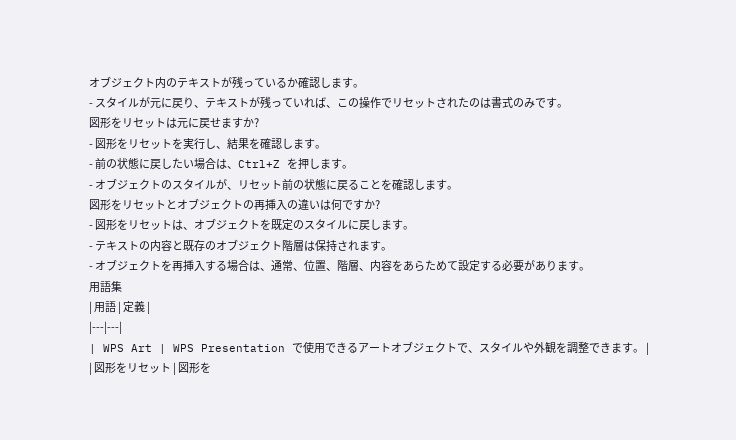オブジェクト内のテキストが残っているか確認します。
- スタイルが元に戻り、テキストが残っていれば、この操作でリセットされたのは書式のみです。
図形をリセットは元に戻せますか?
- 図形をリセットを実行し、結果を確認します。
- 前の状態に戻したい場合は、Ctrl+Z を押します。
- オブジェクトのスタイルが、リセット前の状態に戻ることを確認します。
図形をリセットとオブジェクトの再挿入の違いは何ですか?
- 図形をリセットは、オブジェクトを既定のスタイルに戻します。
- テキストの内容と既存のオブジェクト階層は保持されます。
- オブジェクトを再挿入する場合は、通常、位置、階層、内容をあらためて設定する必要があります。
用語集
| 用語 | 定義 |
|---|---|
| WPS Art | WPS Presentation で使用できるアートオブジェクトで、スタイルや外観を調整できます。 |
| 図形をリセット | 図形を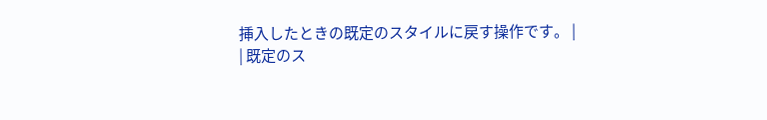挿入したときの既定のスタイルに戻す操作です。 |
| 既定のス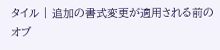タイル | 追加の書式変更が適用される前のオブ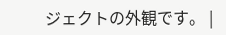ジェクトの外観です。 |